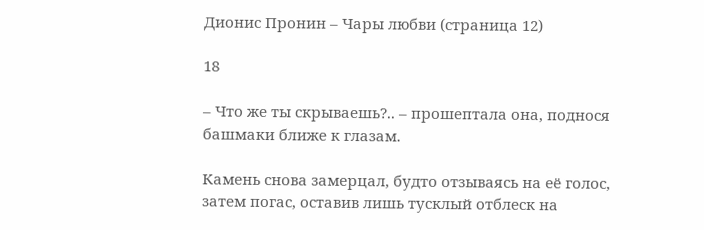Дионис Пронин – Чары любви (страница 12)

18

– Что же ты скрываешь?.. – прошептала она, поднося башмаки ближе к глазам.

Камень снова замерцал, будто отзываясь на её голос, затем погас, оставив лишь тусклый отблеск на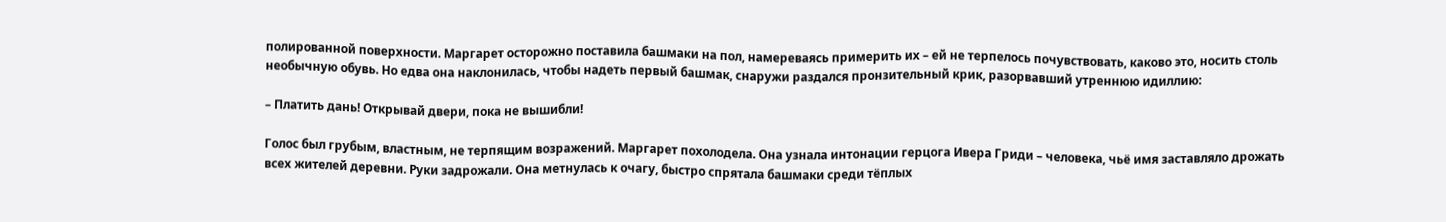полированной поверхности. Маргарет осторожно поставила башмаки на пол, намереваясь примерить их – ей не терпелось почувствовать, каково это, носить столь необычную обувь. Но едва она наклонилась, чтобы надеть первый башмак, снаружи раздался пронзительный крик, разорвавший утреннюю идиллию:

– Платить дань! Открывай двери, пока не вышибли!

Голос был грубым, властным, не терпящим возражений. Маргарет похолодела. Она узнала интонации герцога Ивера Гриди – человека, чьё имя заставляло дрожать всех жителей деревни. Руки задрожали. Она метнулась к очагу, быстро спрятала башмаки среди тёплых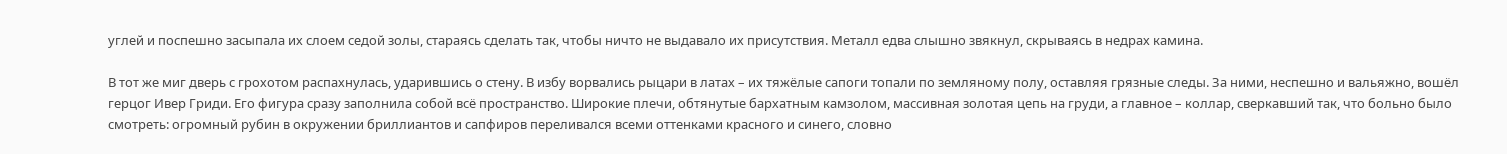углей и поспешно засыпала их слоем седой золы, стараясь сделать так, чтобы ничто не выдавало их присутствия. Металл едва слышно звякнул, скрываясь в недрах камина.

В тот же миг дверь с грохотом распахнулась, ударившись о стену. В избу ворвались рыцари в латах – их тяжёлые сапоги топали по земляному полу, оставляя грязные следы. За ними, неспешно и вальяжно, вошёл герцог Ивер Гриди. Его фигура сразу заполнила собой всё пространство. Широкие плечи, обтянутые бархатным камзолом, массивная золотая цепь на груди, а главное – коллар, сверкавший так, что больно было смотреть: огромный рубин в окружении бриллиантов и сапфиров переливался всеми оттенками красного и синего, словно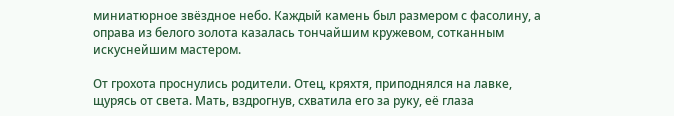миниатюрное звёздное небо. Каждый камень был размером с фасолину, а оправа из белого золота казалась тончайшим кружевом, сотканным искуснейшим мастером.

От грохота проснулись родители. Отец, кряхтя, приподнялся на лавке, щурясь от света. Мать, вздрогнув, схватила его за руку, её глаза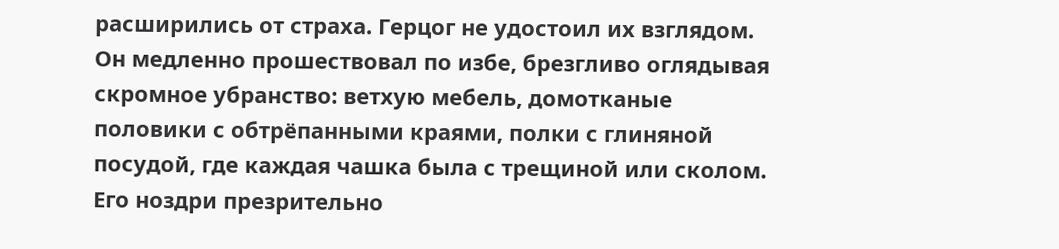расширились от страха. Герцог не удостоил их взглядом. Он медленно прошествовал по избе, брезгливо оглядывая скромное убранство: ветхую мебель, домотканые половики с обтрёпанными краями, полки с глиняной посудой, где каждая чашка была с трещиной или сколом. Его ноздри презрительно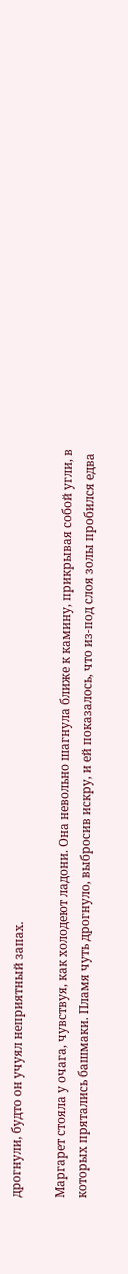дрогнули, будто он учуял неприятный запах.

Маргарет стояла у очага, чувствуя, как холодеют ладони. Она невольно шагнула ближе к камину, прикрывая собой угли, в которых прятались башмаки. Пламя чуть дрогнуло, выбросив искру, и ей показалось, что из‑под слоя золы пробился едва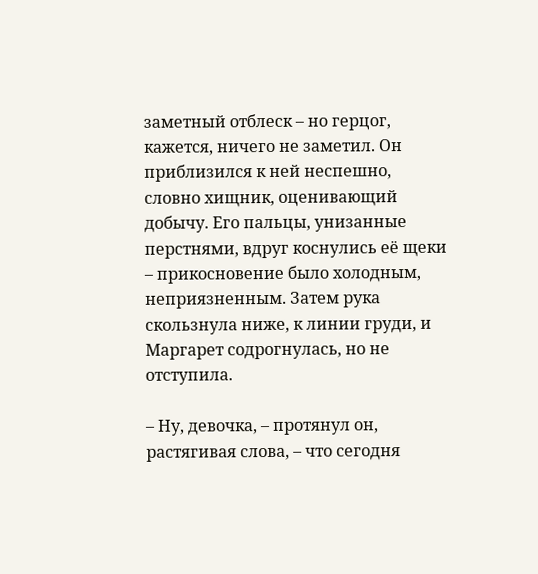заметный отблеск – но герцог, кажется, ничего не заметил. Он приблизился к ней неспешно, словно хищник, оценивающий добычу. Его пальцы, унизанные перстнями, вдруг коснулись её щеки – прикосновение было холодным, неприязненным. Затем рука скользнула ниже, к линии груди, и Маргарет содрогнулась, но не отступила.

– Ну, девочка, – протянул он, растягивая слова, – что сегодня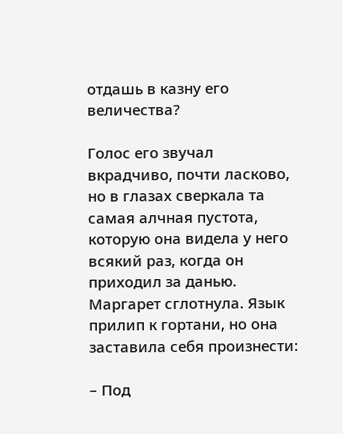отдашь в казну его величества?

Голос его звучал вкрадчиво, почти ласково, но в глазах сверкала та самая алчная пустота, которую она видела у него всякий раз, когда он приходил за данью. Маргарет сглотнула. Язык прилип к гортани, но она заставила себя произнести:

– Под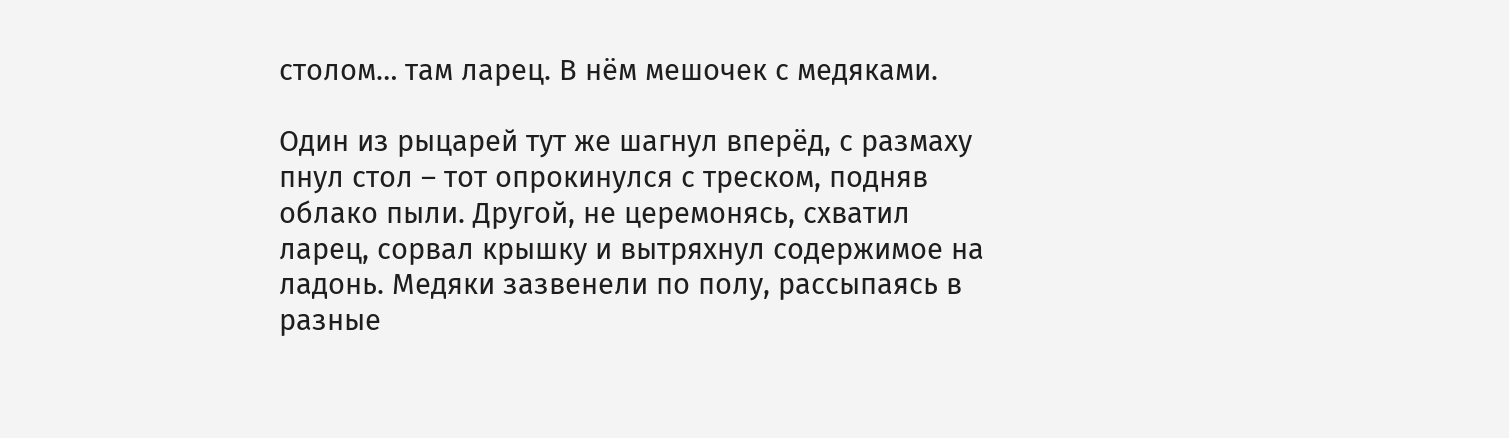столом… там ларец. В нём мешочек с медяками.

Один из рыцарей тут же шагнул вперёд, с размаху пнул стол – тот опрокинулся с треском, подняв облако пыли. Другой, не церемонясь, схватил ларец, сорвал крышку и вытряхнул содержимое на ладонь. Медяки зазвенели по полу, рассыпаясь в разные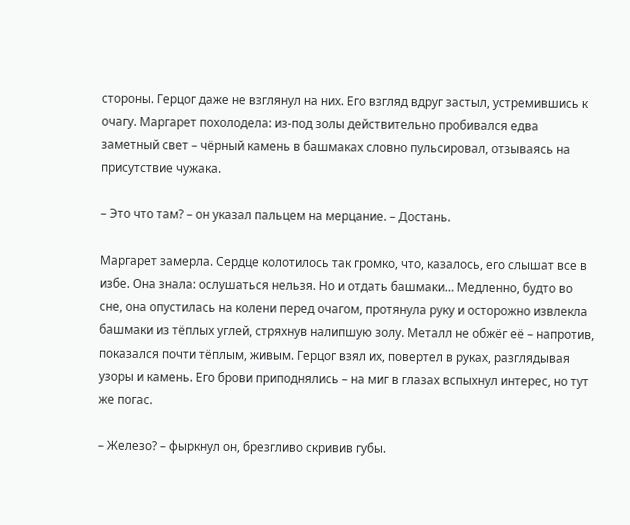стороны. Герцог даже не взглянул на них. Его взгляд вдруг застыл, устремившись к очагу. Маргарет похолодела: из‑под золы действительно пробивался едва заметный свет – чёрный камень в башмаках словно пульсировал, отзываясь на присутствие чужака.

– Это что там? – он указал пальцем на мерцание. – Достань.

Маргарет замерла. Сердце колотилось так громко, что, казалось, его слышат все в избе. Она знала: ослушаться нельзя. Но и отдать башмаки… Медленно, будто во сне, она опустилась на колени перед очагом, протянула руку и осторожно извлекла башмаки из тёплых углей, стряхнув налипшую золу. Металл не обжёг её – напротив, показался почти тёплым, живым. Герцог взял их, повертел в руках, разглядывая узоры и камень. Его брови приподнялись – на миг в глазах вспыхнул интерес, но тут же погас.

– Железо? – фыркнул он, брезгливо скривив губы.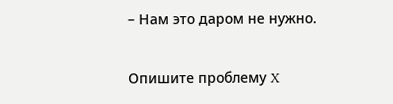– Нам это даром не нужно.

Опишите проблему X